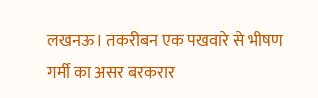लखनऊ। तकरीबन एक पखवारे से भीषण गर्मी का असर बरकरार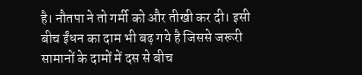है। नौतपा ने तो गर्मी को और तीखी कर दी। इसी बीच ईंधन का दाम भी बढ़ गये है जिससे जरूरी सामानों के दामों में दस से बीच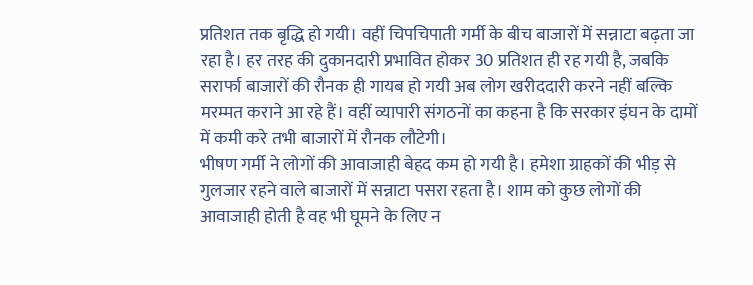प्रतिशत तक बृद्धि हो गयी। वहीं चिपचिपाती गर्मी के बीच बाजारों में सन्नाटा बढ़ता जा रहा है। हर तरह की दुकानदारी प्रभावित होकर 30 प्रतिशत ही रह गयी है, जबकि सरार्फा बाजारों की रौनक ही गायब हो गयी अब लोग खरीददारी करने नहीं बल्कि मरम्मत कराने आ रहे हैं। वहीं व्यापारी संगठनों का कहना है कि सरकार इंघन के दामों में कमी करे तभी बाजारों में रौनक लौटेगी।
भीषण गर्मी ने लोगों की आवाजाही बेहद कम हो गयी है। हमेशा ग्राहकों की भीड़ से गुलजार रहने वाले बाजारों में सन्नाटा पसरा रहता है। शाम को कुछ लोगों की आवाजाही होती है वह भी घूमने के लिए न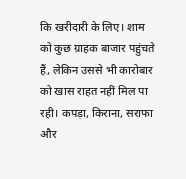कि खरीदारी के लिए। शाम को कुछ ग्राहक बाजार पहुंचते हैं, लेकिन उससे भी कारोबार को खास राहत नहीं मिल पा रही। कपड़ा, किराना, सराफा और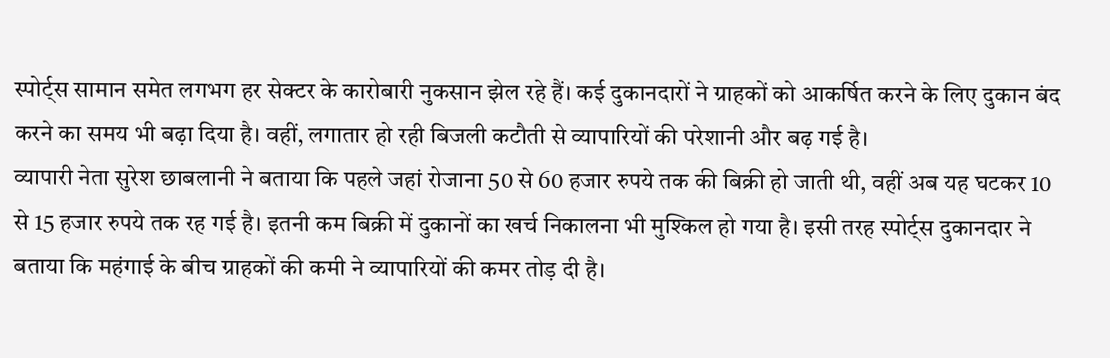स्पोर्ट्स सामान समेत लगभग हर सेक्टर के कारोबारी नुकसान झेल रहे हैं। कई दुकानदारों ने ग्राहकों को आकर्षित करने के लिए दुकान बंद करने का समय भी बढ़ा दिया है। वहीं, लगातार हो रही बिजली कटौती से व्यापारियों की परेशानी और बढ़ गई है।
व्यापारी नेता सुरेश छाबलानी ने बताया कि पहले जहां रोजाना 50 से 60 हजार रुपये तक की बिक्री हो जाती थी, वहीं अब यह घटकर 10 से 15 हजार रुपये तक रह गई है। इतनी कम बिक्री में दुकानों का खर्च निकालना भी मुश्किल हो गया है। इसी तरह स्पोर्ट्स दुकानदार ने बताया कि महंगाई के बीच ग्राहकों की कमी ने व्यापारियों की कमर तोड़ दी है।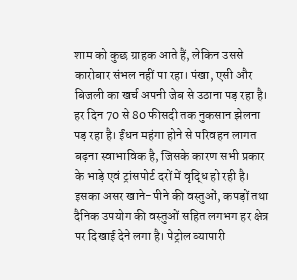शाम को कुछ ग्राहक आते हैं, लेकिन उससे कारोबार संभल नहीं पा रहा। पंखा, एसी और बिजली का खर्च अपनी जेब से उठाना पड़ रहा है। हर दिन 70 से 80 फीसदी तक नुकसान झेलना पड़ रहा है। ईंधन महंगा होने से परिवहन लागत बढ़ना स्वाभाविक है, जिसके कारण सभी प्रकार के भाड़े एवं ट्रांसपोर्ट दरों में वृद्धि हो रही है। इसका असर खाने-पीने की वस्तुओं, कपड़ों तथा दैनिक उपयोग की वस्तुओं सहित लगभग हर क्षेत्र पर दिखाई देने लगा है। पेट्रोल व्यापारी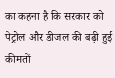का कहना है कि सरकार को पेट्रोल और डीजल की बढ़ी हुई कीमतों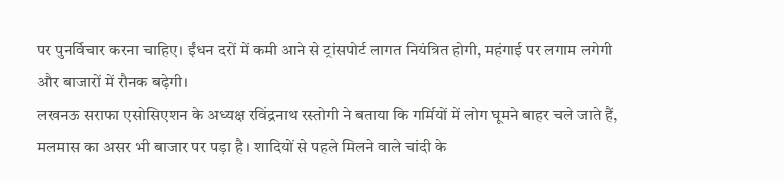पर पुनर्विचार करना चाहिए। ईंधन दरों में कमी आने से ट्रांसपोर्ट लागत नियंत्रित होगी, महंगाई पर लगाम लगेगी और बाजारों में रौनक बढ़ेगी।
लखनऊ सराफा एसोसिएशन के अध्यक्ष रविंद्रनाथ रस्तोगी ने बताया कि गर्मियों में लोग घूमने बाहर चले जाते हैं, मलमास का असर भी बाजार पर पड़ा है । शादियों से पहले मिलने वाले चांदी के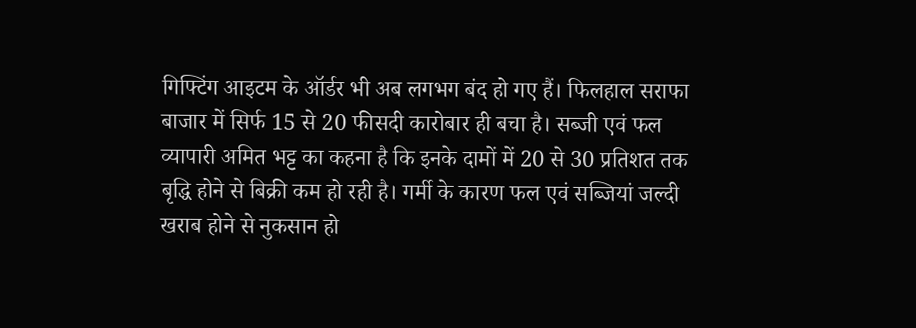गिफ्टिंग आइटम के ऑर्डर भी अब लगभग बंद हो गए हैं। फिलहाल सराफा बाजार में सिर्फ 15 से 20 फीसदी कारोबार ही बचा है। सब्जी एवं फल व्यापारी अमित भट्ट का कहना है कि इनके दामों में 20 से 30 प्रतिशत तक बृद्धि होने से बिक्री कम हो रही है। गर्मी के कारण फल एवं सब्जियां जल्दी खराब होने से नुकसान हो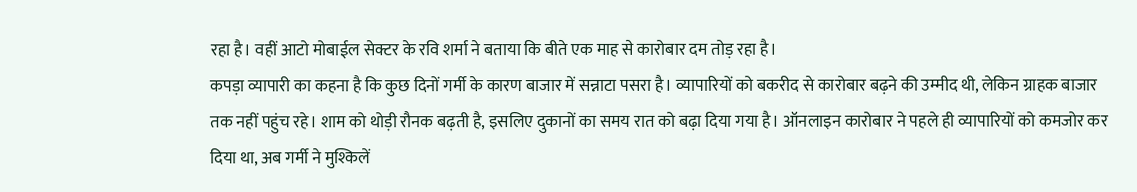रहा है। वहीं आटो मोबाईल सेक्टर के रवि शर्मा ने बताया कि बीते एक माह से कारोबार दम तोड़ रहा है।
कपड़ा व्यापारी का कहना है कि कुछ दिनों गर्मी के कारण बाजार में सन्नाटा पसरा है। व्यापारियों को बकरीद से कारोबार बढ़ने की उम्मीद थी, लेकिन ग्राहक बाजार तक नहीं पहुंच रहे। शाम को थोड़ी रौनक बढ़ती है, इसलिए दुकानों का समय रात को बढ़ा दिया गया है। ऑनलाइन कारोबार ने पहले ही व्यापारियों को कमजोर कर दिया था, अब गर्मी ने मुश्किलें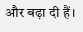और बढ़ा दी हैं।